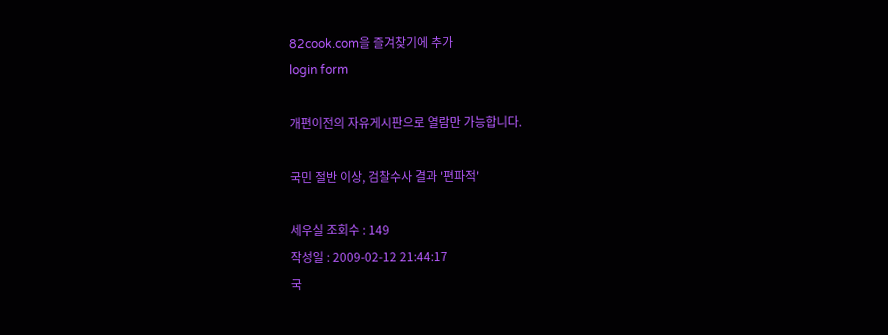82cook.com을 즐겨찾기에 추가
login form

개편이전의 자유게시판으로 열람만 가능합니다.

국민 절반 이상, 검찰수사 결과 '편파적'

세우실 조회수 : 149
작성일 : 2009-02-12 21:44:17
국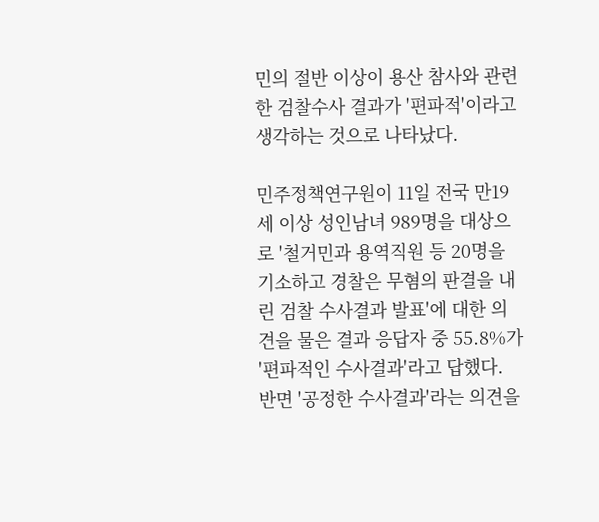민의 절반 이상이 용산 참사와 관련한 검찰수사 결과가 '편파적'이라고 생각하는 것으로 나타났다.

민주정책연구원이 11일 전국 만19세 이상 성인남녀 989명을 대상으로 '철거민과 용역직원 등 20명을 기소하고 경찰은 무혐의 판결을 내린 검찰 수사결과 발표'에 대한 의견을 물은 결과 응답자 중 55.8%가 '편파적인 수사결과'라고 답했다. 반면 '공정한 수사결과'라는 의견을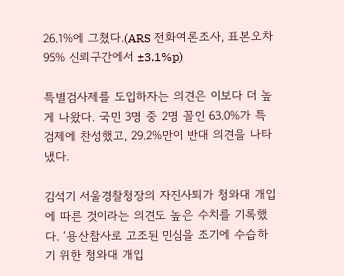26.1%에 그쳤다.(ARS 전화여론조사, 표본오차 95% 신뢰구간에서 ±3.1%p)

특별검사제를 도입하자는 의견은 이보다 더 높게 나왔다. 국민 3명 중 2명 꼴인 63.0%가 특검제에 찬성했고, 29.2%만이 반대 의견을 나타냈다.

김석기 서울경찰청장의 자진사퇴가 청와대 개입에 따른 것이라는 의견도 높은 수치를 기록했다. ‘용산참사로 고조된 민심을 조기에 수습하기 위한 청와대 개입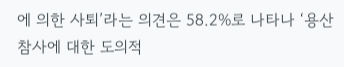에 의한 사퇴’라는 의견은 58.2%로 나타나 ‘용산참사에 대한 도의적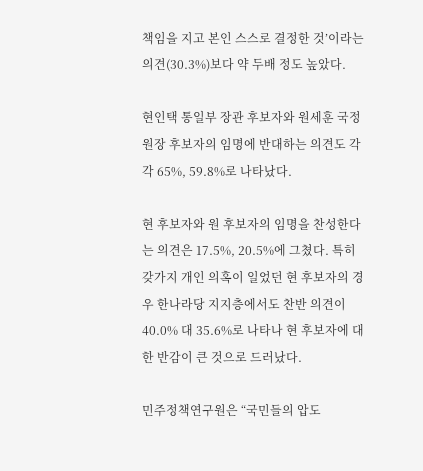책임을 지고 본인 스스로 결정한 것’이라는 의견(30.3%)보다 약 두배 정도 높았다.

현인택 통일부 장관 후보자와 원세훈 국정원장 후보자의 임명에 반대하는 의견도 각각 65%, 59.8%로 나타났다.

현 후보자와 원 후보자의 임명을 찬성한다는 의견은 17.5%, 20.5%에 그쳤다. 특히 갖가지 개인 의혹이 일었던 현 후보자의 경우 한나라당 지지층에서도 찬반 의견이 40.0% 대 35.6%로 나타나 현 후보자에 대한 반감이 큰 것으로 드러났다.

민주정책연구원은 “국민들의 압도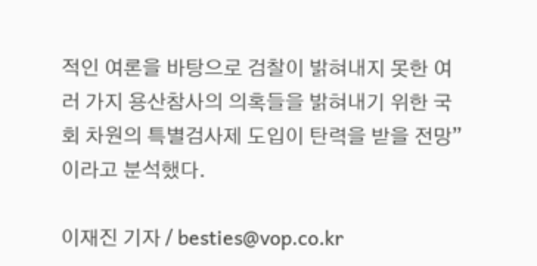적인 여론을 바탕으로 검찰이 밝혀내지 못한 여러 가지 용산참사의 의혹들을 밝혀내기 위한 국회 차원의 특별검사제 도입이 탄력을 받을 전망”이라고 분석했다.

이재진 기자 / besties@vop.co.kr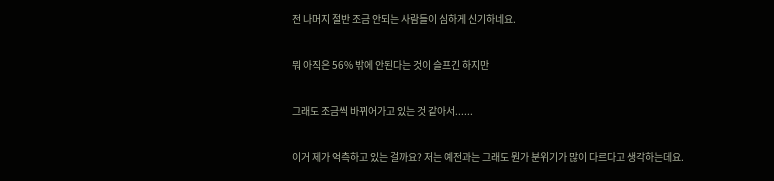전 나머지 절반 조금 안되는 사람들이 심하게 신기하네요.

뭐 아직은 56% 밖에 안된다는 것이 슬프긴 하지만

그래도 조금씩 바뀌어가고 있는 것 같아서......

이거 제가 억측하고 있는 걸까요? 저는 예전과는 그래도 뭔가 분위기가 많이 다르다고 생각하는데요.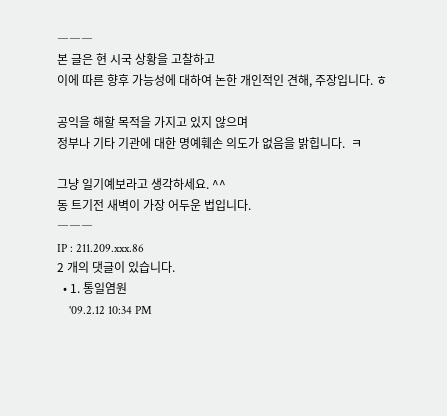―――
본 글은 현 시국 상황을 고찰하고
이에 따른 향후 가능성에 대하여 논한 개인적인 견해, 주장입니다. ㅎ

공익을 해할 목적을 가지고 있지 않으며
정부나 기타 기관에 대한 명예훼손 의도가 없음을 밝힙니다.  ㅋ

그냥 일기예보라고 생각하세요. ^^
동 트기전 새벽이 가장 어두운 법입니다.
―――
IP : 211.209.xxx.86
2 개의 댓글이 있습니다.
  • 1. 통일염원
    '09.2.12 10:34 PM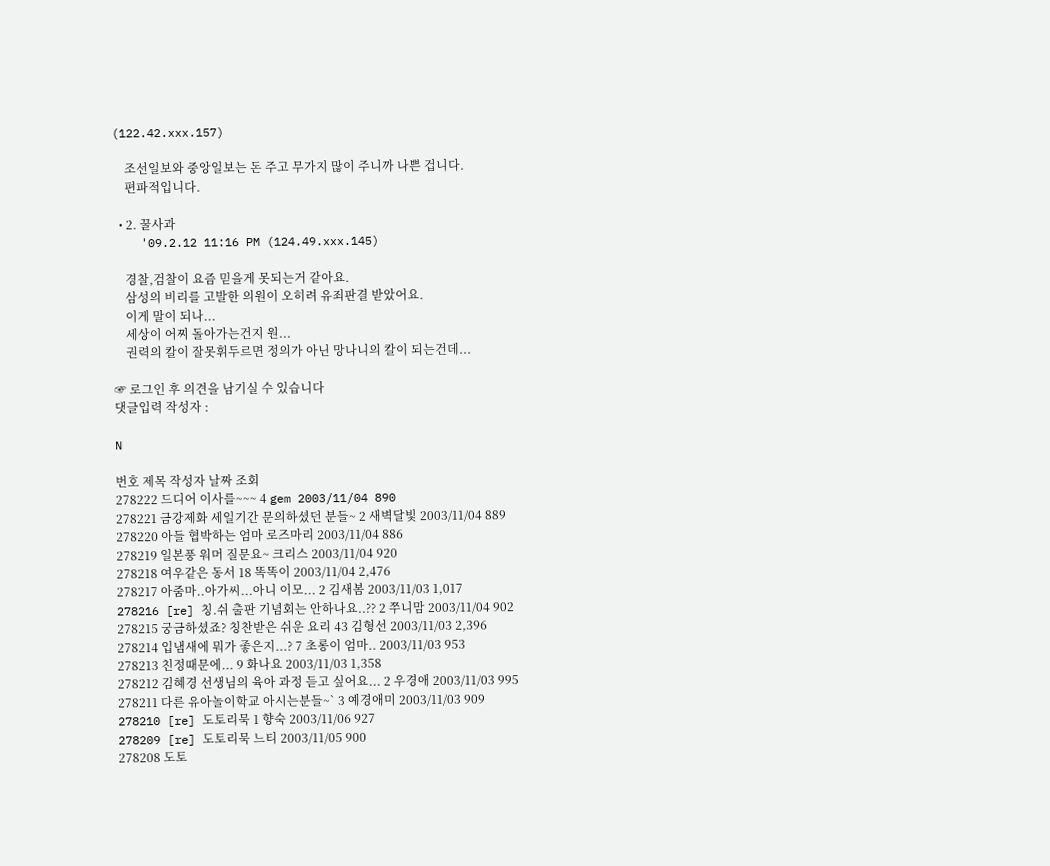(122.42.xxx.157)

    조선일보와 중앙일보는 돈 주고 무가지 많이 주니까 나쁜 겁니다.
    편파적입니다.

  • 2. 꿀사과
    '09.2.12 11:16 PM (124.49.xxx.145)

    경찰,검찰이 요즘 믿을게 못되는거 같아요.
    삼성의 비리를 고발한 의원이 오히려 유죄판결 받았어요.
    이게 말이 되나...
    세상이 어찌 돌아가는건지 원...
    권력의 칼이 잘못휘두르면 정의가 아닌 망나니의 칼이 되는건데...

☞ 로그인 후 의견을 남기실 수 있습니다
댓글입력 작성자 :

N

번호 제목 작성자 날짜 조회
278222 드디어 이사를~~~ 4 gem 2003/11/04 890
278221 금강제화 세일기간 문의하셨던 분들~ 2 새벽달빛 2003/11/04 889
278220 아들 협박하는 엄마 로즈마리 2003/11/04 886
278219 일본풍 워머 질문요~ 크리스 2003/11/04 920
278218 여우같은 동서 18 똑똑이 2003/11/04 2,476
278217 아줌마..아가씨...아니 이모... 2 김새봄 2003/11/03 1,017
278216 [re] 칭.쉬 출판 기념회는 안하나요..?? 2 쭈니맘 2003/11/04 902
278215 궁금하셨죠? 칭찬받은 쉬운 요리 43 김형선 2003/11/03 2,396
278214 입냄새에 뭐가 좋은지...? 7 초롱이 엄마.. 2003/11/03 953
278213 친정때문에... 9 화나요 2003/11/03 1,358
278212 김혜경 선생님의 육아 과정 듣고 싶어요... 2 우경애 2003/11/03 995
278211 다른 유아놀이학교 아시는분들~` 3 예경애미 2003/11/03 909
278210 [re] 도토리묵 1 향숙 2003/11/06 927
278209 [re] 도토리묵 느티 2003/11/05 900
278208 도토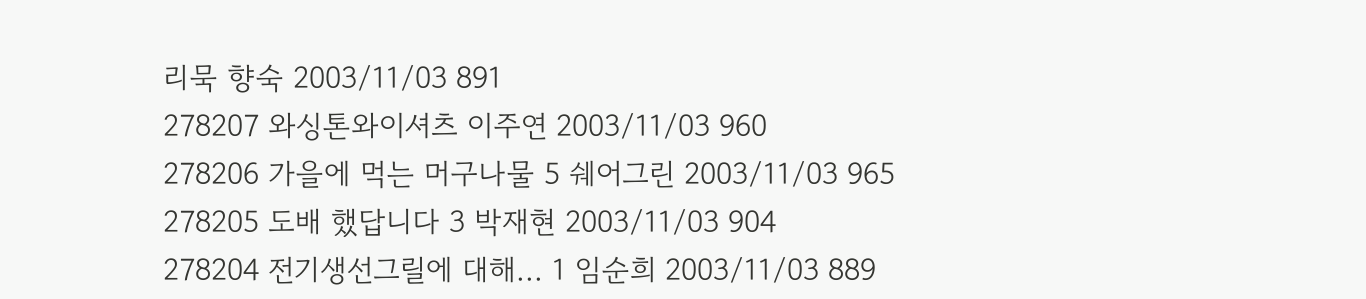리묵 향숙 2003/11/03 891
278207 와싱톤와이셔츠 이주연 2003/11/03 960
278206 가을에 먹는 머구나물 5 쉐어그린 2003/11/03 965
278205 도배 했답니다 3 박재현 2003/11/03 904
278204 전기생선그릴에 대해... 1 임순희 2003/11/03 889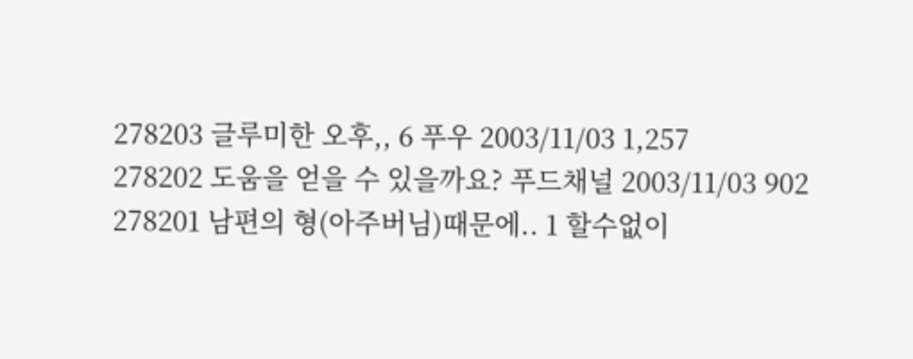278203 글루미한 오후,, 6 푸우 2003/11/03 1,257
278202 도움을 얻을 수 있을까요? 푸드채널 2003/11/03 902
278201 남편의 형(아주버님)때문에.. 1 할수없이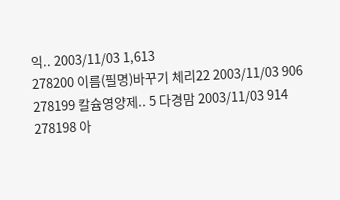익.. 2003/11/03 1,613
278200 이름(필명)바꾸기 체리22 2003/11/03 906
278199 칼슘영양제.. 5 다경맘 2003/11/03 914
278198 아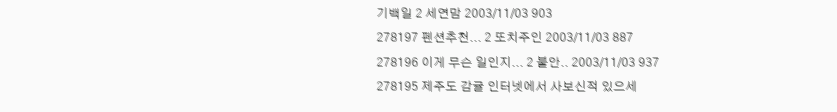기백일 2 세연맘 2003/11/03 903
278197 펜션추천... 2 또치주인 2003/11/03 887
278196 이게 무슨 일인지... 2 불안.. 2003/11/03 937
278195 제주도 감귤 인터넷에서 사보신적 있으세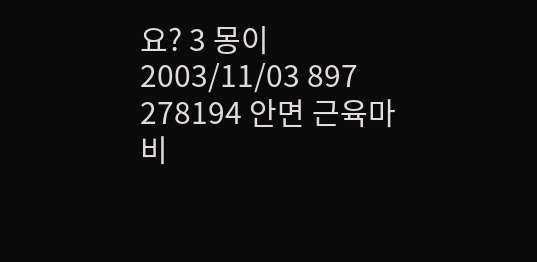요? 3 몽이 2003/11/03 897
278194 안면 근육마비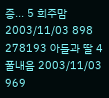증... 5 희주맘 2003/11/03 898
278193 아들과 딸 4 풀내음 2003/11/03 969